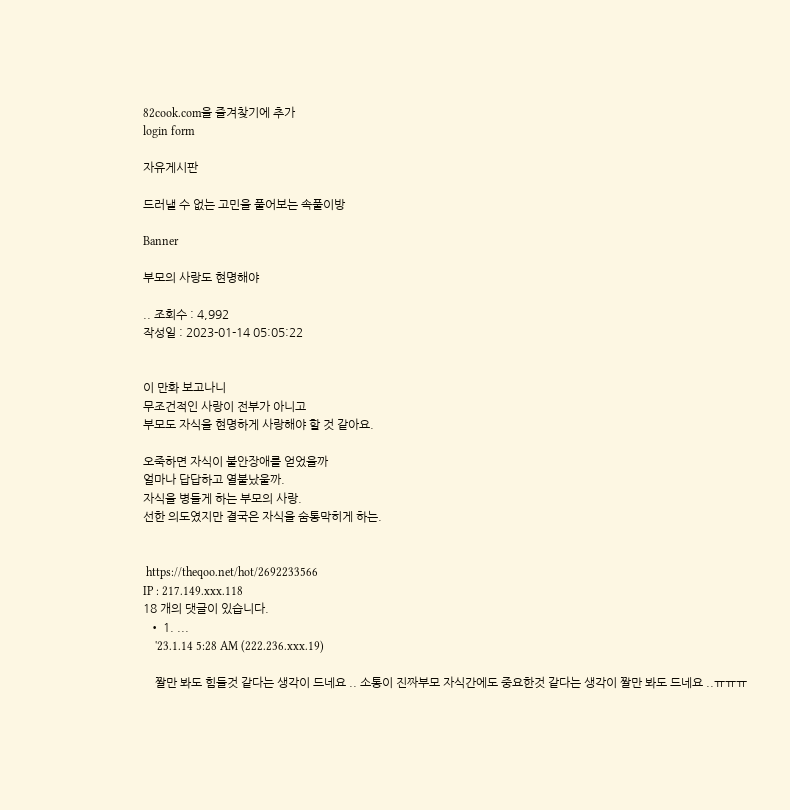82cook.com을 즐겨찾기에 추가
login form

자유게시판

드러낼 수 없는 고민을 풀어보는 속풀이방

Banner

부모의 사랑도 현명해야

.. 조회수 : 4,992
작성일 : 2023-01-14 05:05:22


이 만화 보고나니
무조건적인 사랑이 전부가 아니고
부모도 자식을 현명하게 사랑해야 할 것 같아요.

오죽하면 자식이 불안장애를 얻었을까
얼마나 답답하고 열불났울까.
자식을 병들게 하는 부모의 사랑.
선한 의도였지만 결국은 자식을 숨통막히게 하는.


 https://theqoo.net/hot/2692233566
IP : 217.149.xxx.118
18 개의 댓글이 있습니다.
  • 1. ...
    '23.1.14 5:28 AM (222.236.xxx.19)

    짤만 봐도 힘들것 같다는 생각이 드네요 .. 소통이 진짜부모 자식간에도 중요한것 같다는 생각이 짤만 봐도 드네요 ..ㅠㅠㅠ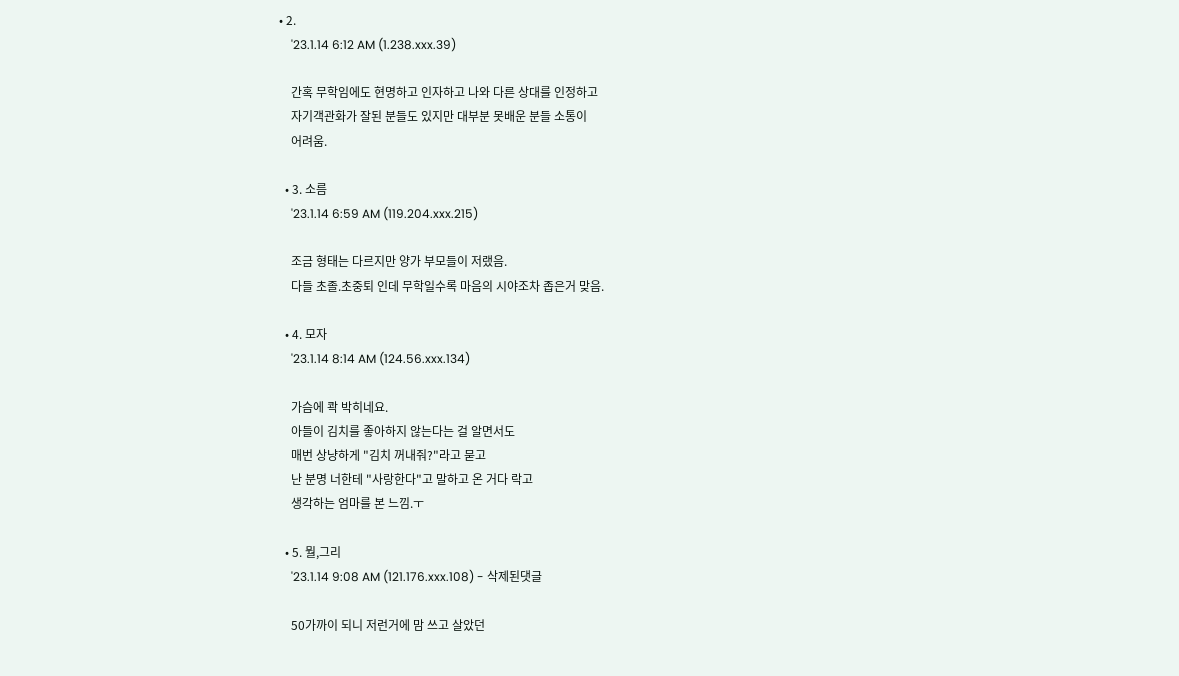• 2.
    '23.1.14 6:12 AM (1.238.xxx.39)

    간혹 무학임에도 현명하고 인자하고 나와 다른 상대를 인정하고
    자기객관화가 잘된 분들도 있지만 대부분 못배운 분들 소통이
    어려움.

  • 3. 소름
    '23.1.14 6:59 AM (119.204.xxx.215)

    조금 형태는 다르지만 양가 부모들이 저랬음.
    다들 초졸.초중퇴 인데 무학일수록 마음의 시야조차 좁은거 맞음.

  • 4. 모자
    '23.1.14 8:14 AM (124.56.xxx.134)

    가슴에 콱 박히네요.
    아들이 김치를 좋아하지 않는다는 걸 알면서도
    매번 상냥하게 "김치 꺼내줘?"라고 묻고
    난 분명 너한테 "사랑한다"고 말하고 온 거다 락고
    생각하는 엄마를 본 느낌.ㅜ

  • 5. 뭘,그리
    '23.1.14 9:08 AM (121.176.xxx.108) - 삭제된댓글

    50가까이 되니 저런거에 맘 쓰고 살았던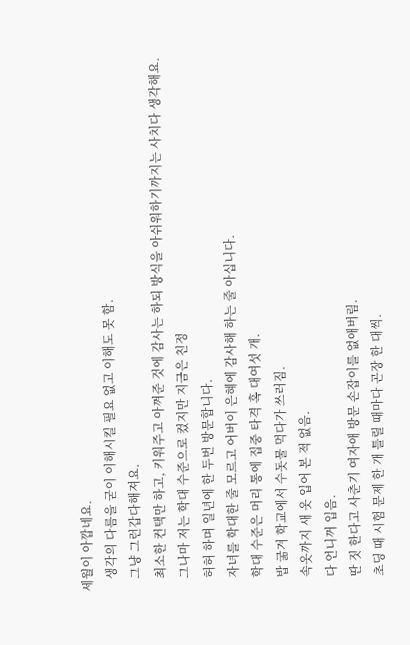세월이 아깝네요.
    생각의 다름을 굳이 이해시킬 필요 없고 이해도 못 함.
    그냥 그런갑다해져요.
    최소한 컨택만 하고, 키워주고 아껴준 것에 감사는 하되 방식을 아쉬워하기까지는 사치다 생각해요.
    그나마 저는 학대 수준으로 컸지만 지금은 친정
    허허 하며 일년에 한 두번 방문합니다.
    자녀를 학대한 줄 모르고 어버이 은혜에 감사해 하는 줄 아십니다.
    학대 수준은 머리 통에 집중 타격 혹 대여섯 개.
    밥 굶겨 학교에서 수돗물 먹다가 쓰러짐.
    속옷까지 새 옷 입어 본 적 없음.
    다 언니꺼 입음.
    딴 짓 한다고 사춘기 여자애 방문 손잡이를 없애버림.
    초딩 때 시험 문제 한 개 틀릴 때마다 곤장 한 대씩.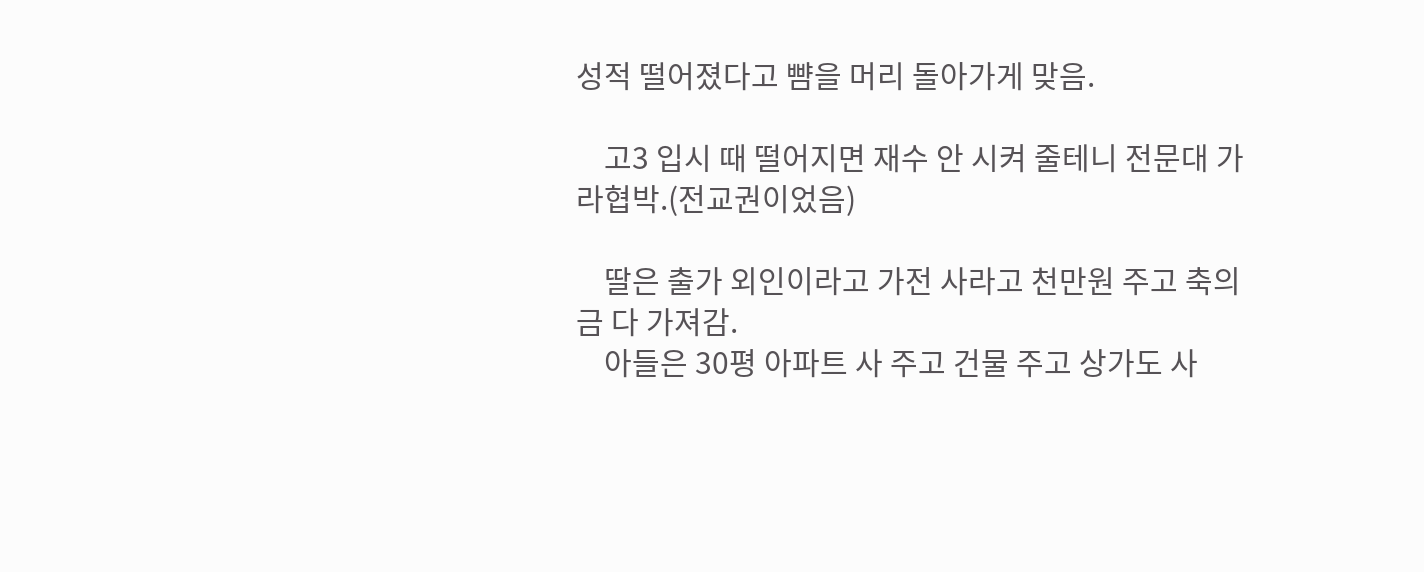성적 떨어졌다고 뺨을 머리 돌아가게 맞음.

    고3 입시 때 떨어지면 재수 안 시켜 줄테니 전문대 가라협박.(전교권이었음)

    딸은 출가 외인이라고 가전 사라고 천만원 주고 축의금 다 가져감.
    아들은 30평 아파트 사 주고 건물 주고 상가도 사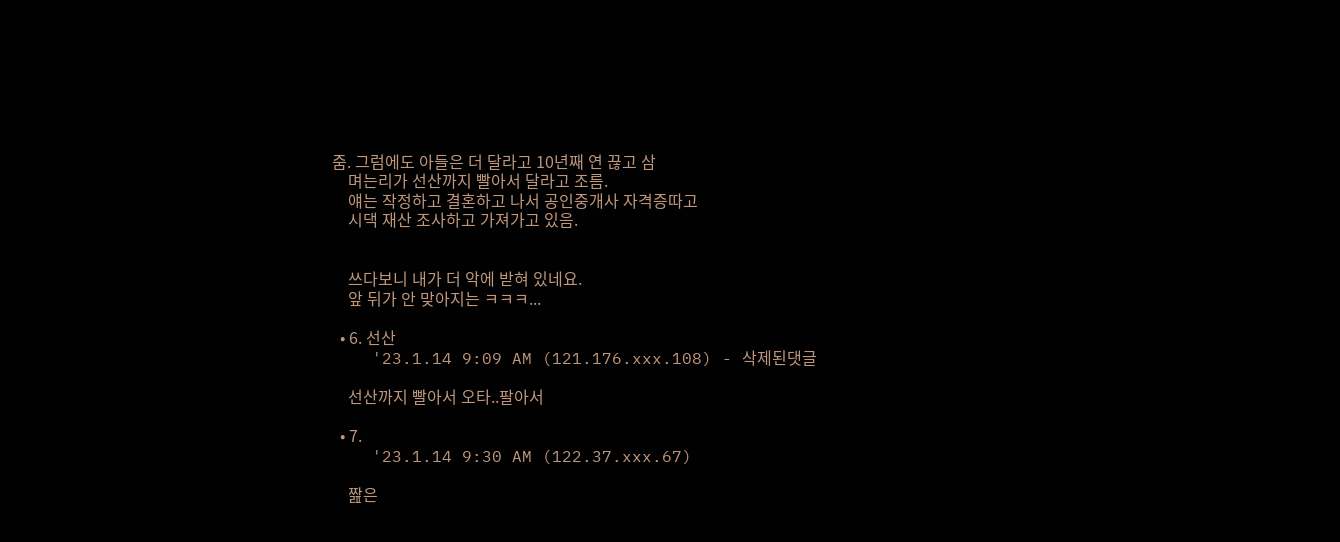줌. 그럼에도 아들은 더 달라고 10년째 연 끊고 삼
    며는리가 선산까지 빨아서 달라고 조름.
    얘는 작정하고 결혼하고 나서 공인중개사 자격증따고
    시댁 재산 조사하고 가져가고 있음.


    쓰다보니 내가 더 악에 받혀 있네요.
    앞 뒤가 안 맞아지는 ㅋㅋㅋ...

  • 6. 선산
    '23.1.14 9:09 AM (121.176.xxx.108) - 삭제된댓글

    선산까지 빨아서 오타..팔아서

  • 7.
    '23.1.14 9:30 AM (122.37.xxx.67)

    짪은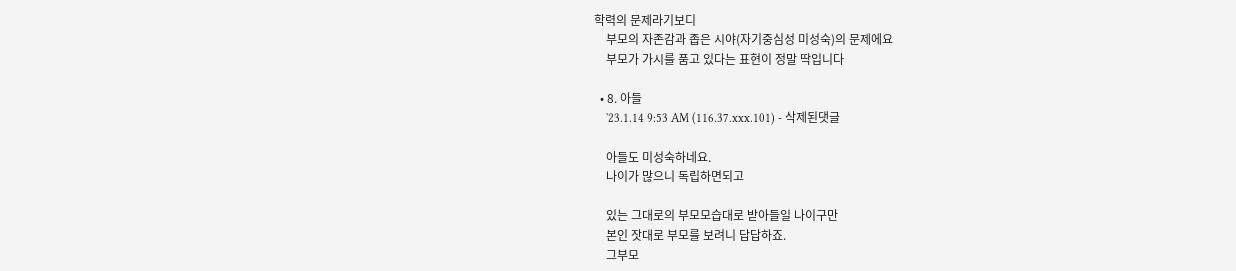학력의 문제라기보디
    부모의 자존감과 좁은 시야(자기중심성 미성숙)의 문제에요
    부모가 가시를 품고 있다는 표현이 정말 딱입니다

  • 8. 아들
    '23.1.14 9:53 AM (116.37.xxx.101) - 삭제된댓글

    아들도 미성숙하네요.
    나이가 많으니 독립하면되고

    있는 그대로의 부모모습대로 받아들일 나이구만
    본인 잣대로 부모를 보려니 답답하죠.
    그부모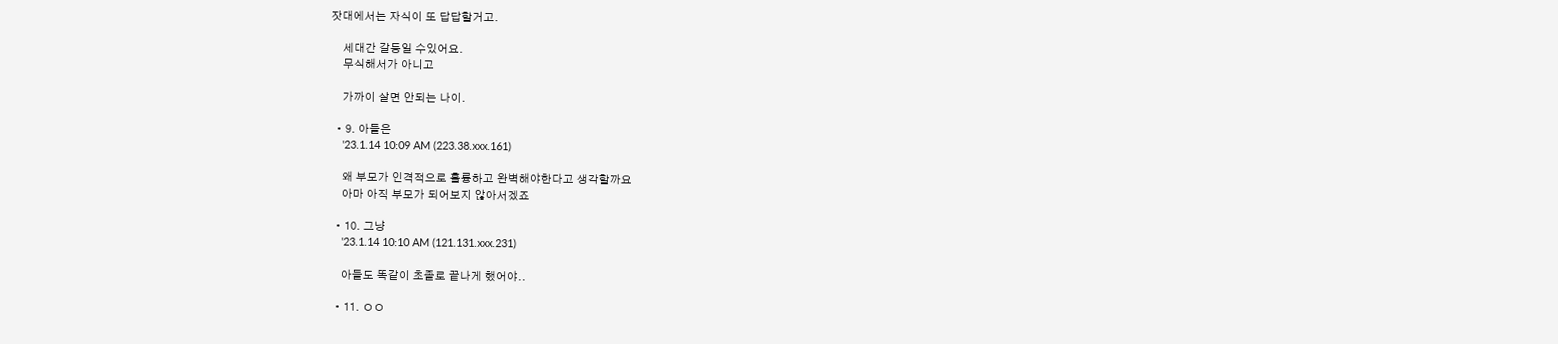잣대에서는 자식이 또 답답할거고.

    세대간 갈등일 수있어요.
    무식해서가 아니고

    가까이 살면 안되는 나이.

  • 9. 아들은
    '23.1.14 10:09 AM (223.38.xxx.161)

    왜 부모가 인격적으로 훌륭하고 완벽해야한다고 생각할까요
    아마 아직 부모가 되어보지 않아서겠죠

  • 10. 그냥
    '23.1.14 10:10 AM (121.131.xxx.231)

    아들도 똑같이 초졸로 끝나게 했어야..

  • 11. ㅇㅇ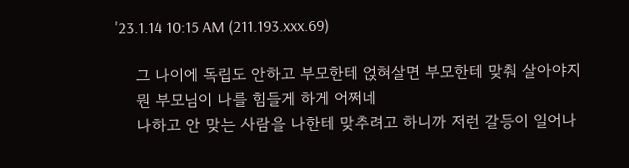'23.1.14 10:15 AM (211.193.xxx.69)

    그 나이에 독립도 안하고 부모한테 얹혀살면 부모한테 맞춰 살아야지
    뭔 부모님이 나를 힘들게 하게 어쩌네
    나하고 안 맞는 사람을 나한테 맞추려고 하니까 저런 갈등이 일어나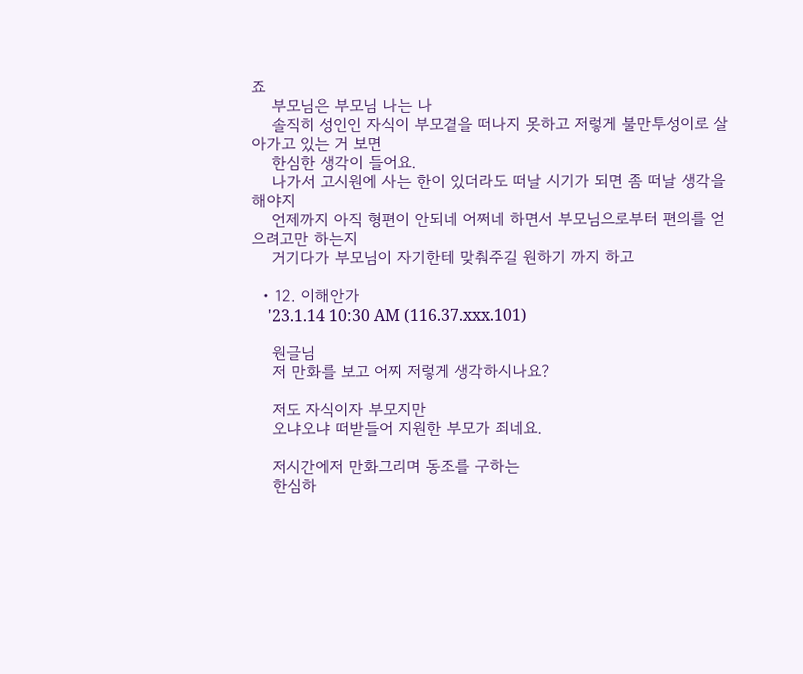죠
    부모님은 부모님 나는 나
    솔직히 성인인 자식이 부모곁을 떠나지 못하고 저렇게 불만투성이로 살아가고 있는 거 보면
    한심한 생각이 들어요.
    나가서 고시원에 사는 한이 있더라도 떠날 시기가 되면 좀 떠날 생각을 해야지
    언제까지 아직 형편이 안되네 어쩌네 하면서 부모님으로부터 편의를 얻으려고만 하는지
    거기다가 부모님이 자기한테 맞춰주길 원하기 까지 하고

  • 12. 이해안가
    '23.1.14 10:30 AM (116.37.xxx.101)

    원글님
    저 만화를 보고 어찌 저렇게 생각하시나요?

    저도 자식이자 부모지만
    오냐오냐 떠받들어 지원한 부모가 죄네요.

    저시간에저 만화그리며 동조를 구하는
    한심하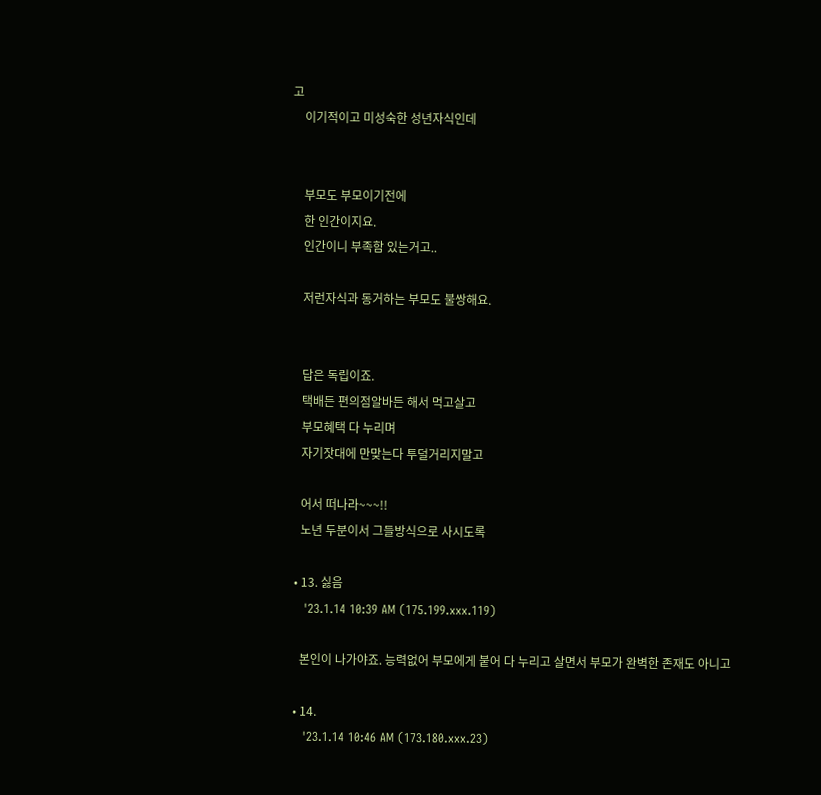고
    이기적이고 미성숙한 성년자식인데


    부모도 부모이기전에
    한 인간이지요.
    인간이니 부족함 있는거고..

    저런자식과 동거하는 부모도 불쌍해요.


    답은 독립이죠.
    택배든 편의점알바든 해서 먹고살고
    부모혜택 다 누리며
    자기잣대에 만맞는다 투덜거리지말고

    어서 떠나라~~~!!
    노년 두분이서 그들방식으로 사시도록

  • 13. 싫음
    '23.1.14 10:39 AM (175.199.xxx.119)

    본인이 나가야죠. 능력없어 부모에게 붙어 다 누리고 살면서 부모가 완벽한 존재도 아니고

  • 14.
    '23.1.14 10:46 AM (173.180.xxx.23)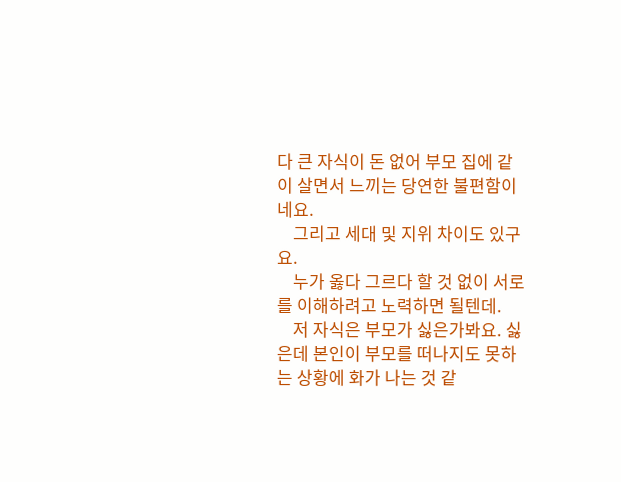다 큰 자식이 돈 없어 부모 집에 같이 살면서 느끼는 당연한 불편함이네요.
    그리고 세대 및 지위 차이도 있구요.
    누가 옳다 그르다 할 것 없이 서로를 이해하려고 노력하면 될텐데.
    저 자식은 부모가 싫은가봐요. 싫은데 본인이 부모를 떠나지도 못하는 상황에 화가 나는 것 같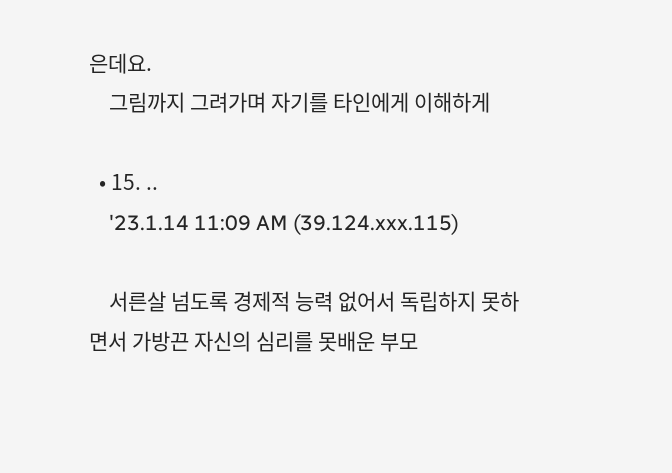은데요.
    그림까지 그려가며 자기를 타인에게 이해하게

  • 15. ..
    '23.1.14 11:09 AM (39.124.xxx.115)

    서른살 넘도록 경제적 능력 없어서 독립하지 못하면서 가방끈 자신의 심리를 못배운 부모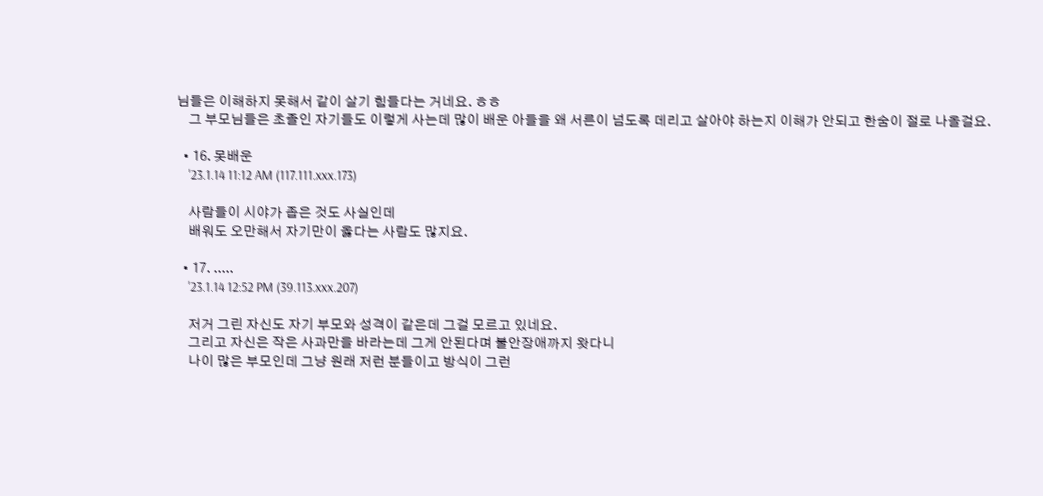님들은 이해하지 못해서 같이 살기 힘들다는 거네요. ㅎㅎ
    그 부모님들은 초졸인 자기들도 이렇게 사는데 많이 배운 아들을 왜 서른이 넘도록 데리고 살아야 하는지 이해가 안되고 한숨이 절로 나올걸요.

  • 16. 못배운
    '23.1.14 11:12 AM (117.111.xxx.173)

    사람들이 시야가 좁은 것도 사실인데
    배워도 오만해서 자기만이 옳다는 사람도 많지요.

  • 17. .....
    '23.1.14 12:52 PM (39.113.xxx.207)

    저거 그린 자신도 자기 부모와 성격이 같은데 그걸 모르고 있네요.
    그리고 자신은 작은 사과만을 바라는데 그게 안된다며 불안장애까지 왓다니
    나이 많은 부모인데 그냥 원래 저런 분들이고 방식이 그런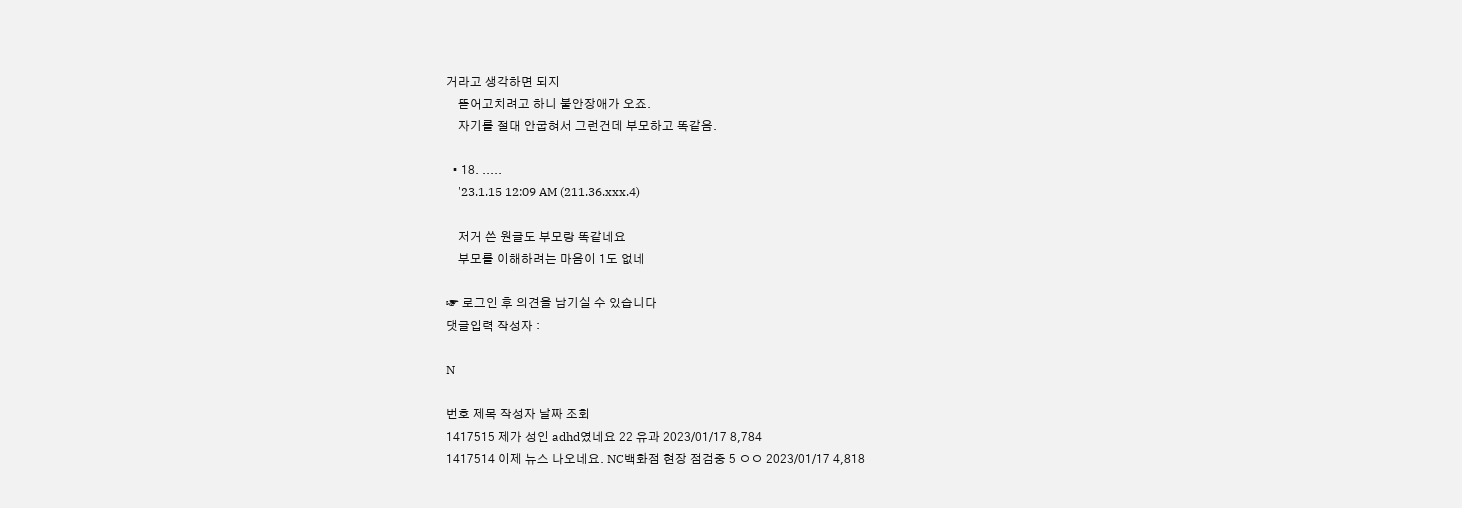거라고 생각하면 되지
    뜯어고치려고 하니 불안장애가 오죠.
    자기를 절대 안굽혀서 그런건데 부모하고 똑같음.

  • 18. .....
    '23.1.15 12:09 AM (211.36.xxx.4)

    저거 쓴 원글도 부모랑 똑같네요
    부모를 이해하려는 마음이 1도 없네

☞ 로그인 후 의견을 남기실 수 있습니다
댓글입력 작성자 :

N

번호 제목 작성자 날짜 조회
1417515 제가 성인 adhd였네요 22 유과 2023/01/17 8,784
1417514 이제 뉴스 나오네요. NC백화점 현장 점검중 5 ㅇㅇ 2023/01/17 4,818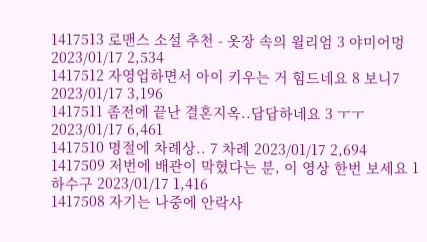1417513 로맨스 소설 추천 - 옷장 속의 윌리엄 3 야미어멍 2023/01/17 2,534
1417512 자영업하면서 아이 키우는 거 힘드네요 8 보니7 2023/01/17 3,196
1417511 좀전에 끝난 결혼지옥..답답하네요 3 ㅜㅜ 2023/01/17 6,461
1417510 명절에 차례상.. 7 차례 2023/01/17 2,694
1417509 저번에 배관이 막혔다는 분, 이 영상 한번 보세요 1 하수구 2023/01/17 1,416
1417508 자기는 나중에 안락사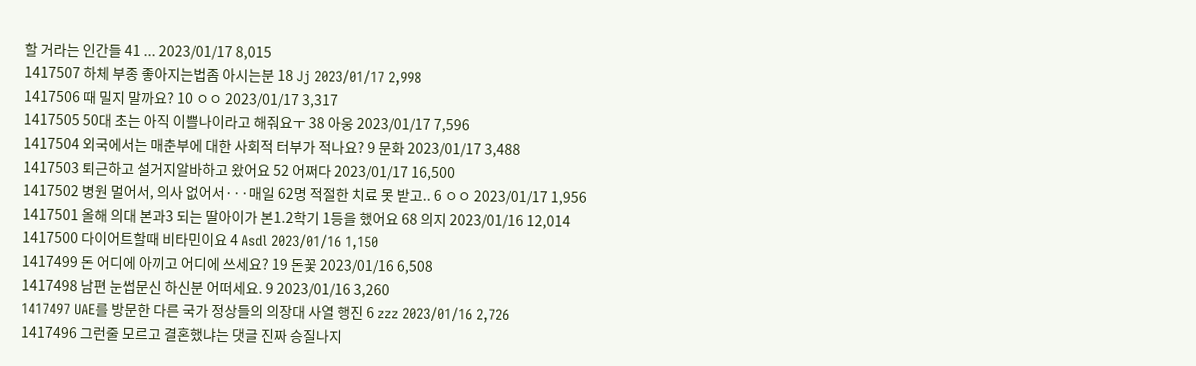할 거라는 인간들 41 ... 2023/01/17 8,015
1417507 하체 부종 좋아지는법좀 아시는분 18 Jj 2023/01/17 2,998
1417506 때 밀지 말까요? 10 ㅇㅇ 2023/01/17 3,317
1417505 50대 초는 아직 이쁠나이라고 해줘요ㅜ 38 아웅 2023/01/17 7,596
1417504 외국에서는 매춘부에 대한 사회적 터부가 적나요? 9 문화 2023/01/17 3,488
1417503 퇴근하고 설거지알바하고 왔어요 52 어쩌다 2023/01/17 16,500
1417502 병원 멀어서, 의사 없어서···매일 62명 적절한 치료 못 받고.. 6 ㅇㅇ 2023/01/17 1,956
1417501 올해 의대 본과3 되는 딸아이가 본1.2학기 1등을 했어요 68 의지 2023/01/16 12,014
1417500 다이어트할때 비타민이요 4 Asdl 2023/01/16 1,150
1417499 돈 어디에 아끼고 어디에 쓰세요? 19 돈꽃 2023/01/16 6,508
1417498 남편 눈썹문신 하신분 어떠세요. 9 2023/01/16 3,260
1417497 UAE를 방문한 다른 국가 정상들의 의장대 사열 행진 6 zzz 2023/01/16 2,726
1417496 그런줄 모르고 결혼했냐는 댓글 진짜 승질나지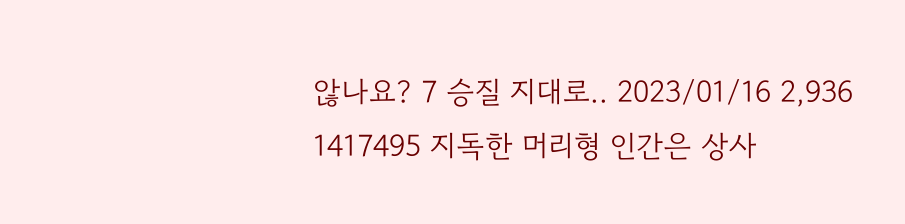않나요? 7 승질 지대로.. 2023/01/16 2,936
1417495 지독한 머리형 인간은 상사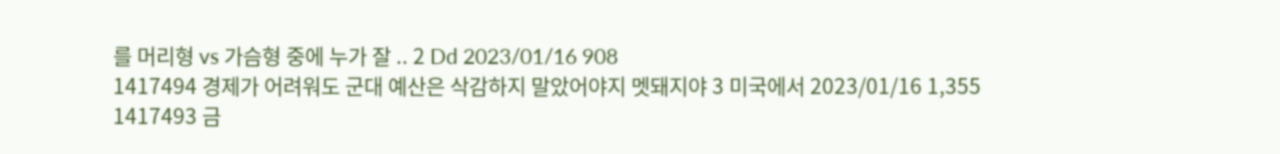를 머리형 vs 가슴형 중에 누가 잘 .. 2 Dd 2023/01/16 908
1417494 경제가 어려워도 군대 예산은 삭감하지 말았어야지 멧돼지야 3 미국에서 2023/01/16 1,355
1417493 금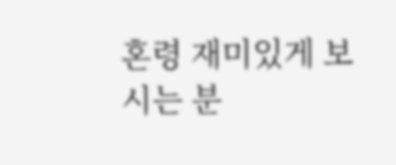혼령 재미있게 보시는 분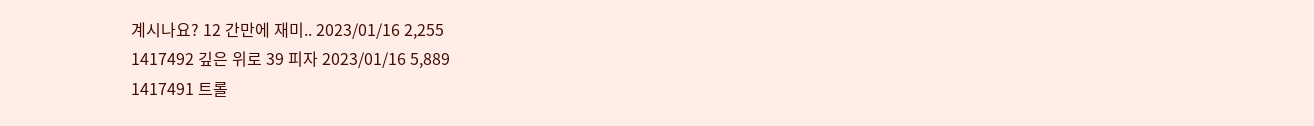계시나요? 12 간만에 재미.. 2023/01/16 2,255
1417492 깊은 위로 39 피자 2023/01/16 5,889
1417491 트롤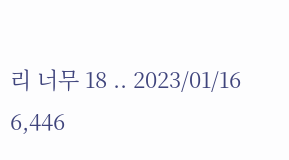리 너무 18 .. 2023/01/16 6,446